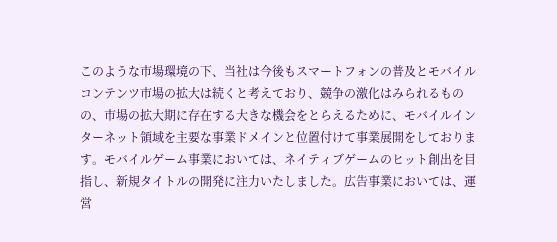このような市場環境の下、当社は今後もスマートフォンの普及とモバイルコンテンツ市場の拡大は続くと考えており、競争の激化はみられるものの、市場の拡大期に存在する大きな機会をとらえるために、モバイルインターネット領域を主要な事業ドメインと位置付けて事業展開をしております。モバイルゲーム事業においては、ネイティブゲームのヒット創出を目指し、新規タイトルの開発に注力いたしました。広告事業においては、運営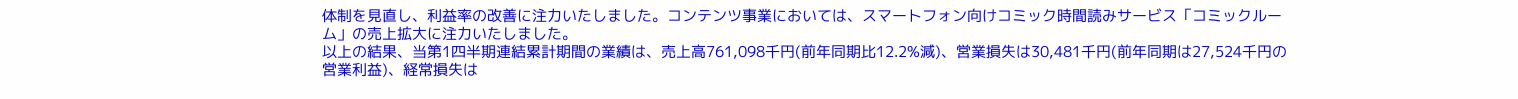体制を見直し、利益率の改善に注力いたしました。コンテンツ事業においては、スマートフォン向けコミック時間読みサービス「コミックルーム」の売上拡大に注力いたしました。
以上の結果、当第1四半期連結累計期間の業績は、売上高761,098千円(前年同期比12.2%減)、営業損失は30,481千円(前年同期は27,524千円の営業利益)、経常損失は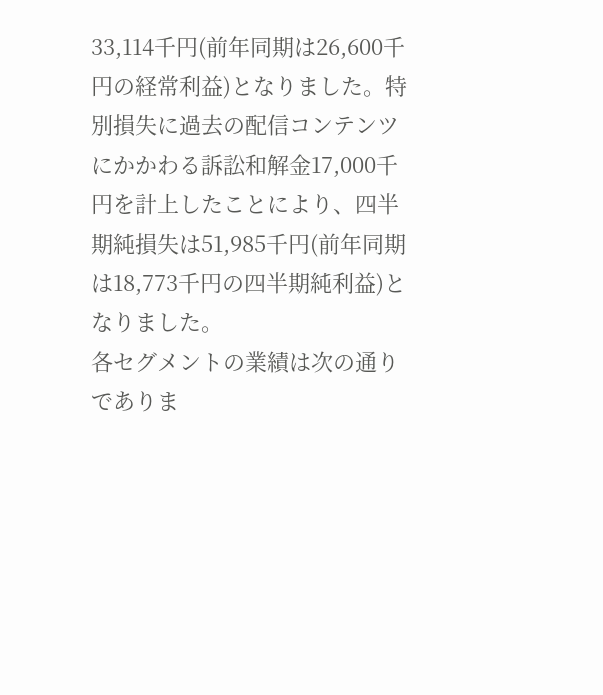33,114千円(前年同期は26,600千円の経常利益)となりました。特別損失に過去の配信コンテンツにかかわる訴訟和解金17,000千円を計上したことにより、四半期純損失は51,985千円(前年同期は18,773千円の四半期純利益)となりました。
各セグメントの業績は次の通りでありま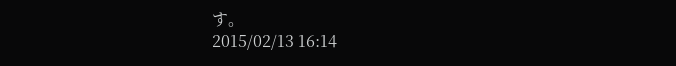す。
2015/02/13 16:14